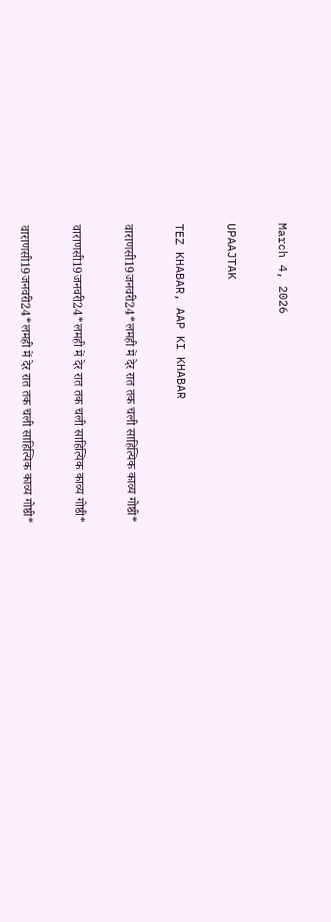March 4, 2026

UPAAJTAK

TEZ KHABAR, AAP KI KHABAR

वाराणसी19जनवरी24*लमही में देर रात तक चली साहित्यिक काव्य गोष्ठी*

वाराणसी19जनवरी24*लमही में देर रात तक चली साहित्यिक काव्य गोष्ठी*

वाराणसी19जनवरी24*लमही में देर रात तक चली साहित्यिक काव्य गोष्ठी*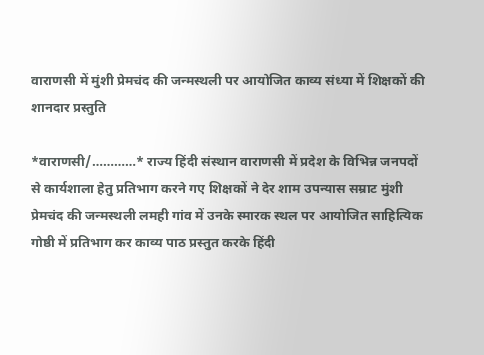वाराणसी में मुंशी प्रेमचंद की जन्मस्थली पर आयोजित काव्य संध्या में शिक्षकों की शानदार प्रस्तुति

*वाराणसी/…………* राज्य हिंदी संस्थान वाराणसी में प्रदेश के विभिन्न जनपदों से कार्यशाला हेतु प्रतिभाग करने गए शिक्षकों ने देर शाम उपन्यास सम्राट मुंशी प्रेमचंद की जन्मस्थली लमही गांव में उनके स्मारक स्थल पर आयोजित साहित्यिक गोष्ठी में प्रतिभाग कर काव्य पाठ प्रस्तुत करके हिंदी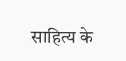साहित्य के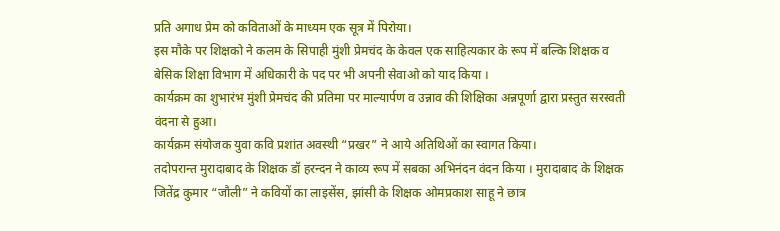प्रति अगाध प्रेम को कविताओं के माध्यम एक सूत्र में पिरोया।
इस मौके पर शिक्षको ने कलम के सिपाही मुंशी प्रेमचंद के केवल एक साहित्यकार के रूप में बल्कि शिक्षक व बेसिक शिक्षा विभाग में अधिकारी के पद पर भी अपनी सेवाओ को याद किया ।
कार्यक्रम का शुभारंभ मुंशी प्रेमचंद की प्रतिमा पर माल्यार्पण व उन्नाव की शिक्षिका अन्नपूर्णा द्वारा प्रस्तुत सरस्वती वंदना से हुआ।
कार्यक्रम संयोजक युवा कवि प्रशांत अवस्थी “प्रखर” ने आये अतिथिओं का स्वागत किया।
तदोपरान्त मुरादाबाद के शिक्षक डॉ हरन्दन ने काव्य रूप में सबका अभिनंदन वंदन किया । मुरादाबाद के शिक्षक जितेंद्र कुमार “जौली” ने कवियों का लाइसेंस, झांसी के शिक्षक ओमप्रकाश साहू ने छात्र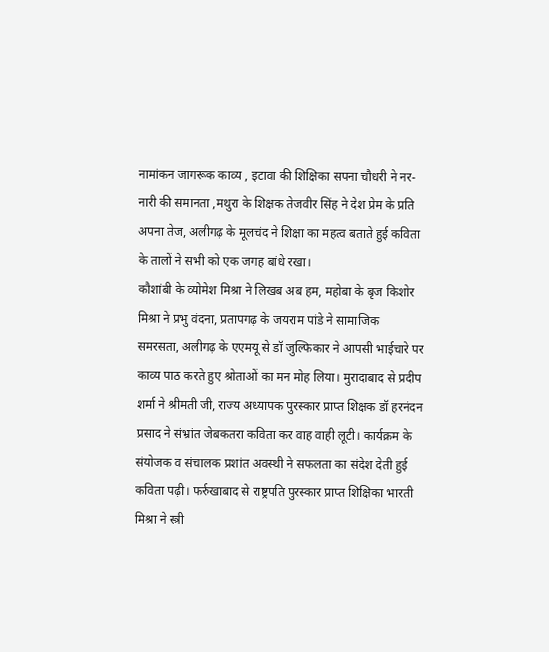नामांकन जागरूक काव्य , इटावा की शिक्षिका सपना चौधरी ने नर-नारी की समानता ,मथुरा के शिक्षक तेजवीर सिंह ने देश प्रेम के प्रति अपना तेज, अलीगढ़ के मूलचंद ने शिक्षा का महत्व बताते हुई कविता के तालों ने सभी को एक जगह बांधे रखा।
कौशांबी के व्योमेश मिश्रा ने लिखब अब हम, महोबा के बृज किशोर मिश्रा ने प्रभु वंदना, प्रतापगढ़ के जयराम पांडे ने सामाजिक समरसता, अलीगढ़ के एएमयू से डॉ जुल्फिकार ने आपसी भाईचारे पर काव्य पाठ करते हुए श्रोताओं का मन मोह लिया। मुरादाबाद से प्रदीप शर्मा ने श्रीमती जी, राज्य अध्यापक पुरस्कार प्राप्त शिक्षक डॉ हरनंदन प्रसाद ने संभ्रांत जेबकतरा कविता कर वाह वाही लूटी। कार्यक्रम के संयोजक व संचालक प्रशांत अवस्थी ने सफलता का संदेश देती हुई कविता पढ़ी। फर्रुखाबाद से राष्ट्रपति पुरस्कार प्राप्त शिक्षिका भारती मिश्रा ने स्त्री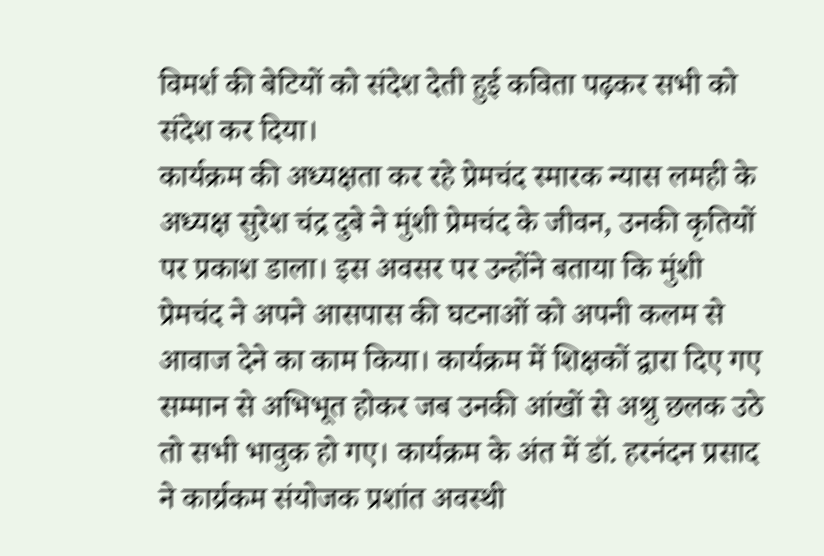विमर्श की बेटियों को संदेश देती हुई कविता पढ़कर सभी को संदेश कर दिया।
कार्यक्रम की अध्यक्षता कर रहे प्रेमचंद स्मारक न्यास लमही के अध्यक्ष सुरेश चंद्र दुबे ने मुंशी प्रेमचंद के जीवन, उनकी कृतियों पर प्रकाश डाला। इस अवसर पर उन्होंने बताया कि मुंशी प्रेमचंद ने अपने आसपास की घटनाओं को अपनी कलम से आवाज देने का काम किया। कार्यक्रम में शिक्षकों द्वारा दिए गए सम्मान से अभिभूत होकर जब उनकी आंखों से अश्रु छलक उठे तो सभी भावुक हो गए। कार्यक्रम के अंत में डॉ. हरनंदन प्रसाद ने कार्य्रकम संयोजक प्रशांत अवस्थी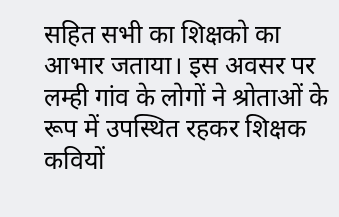सहित सभी का शिक्षको का आभार जताया। इस अवसर पर लम्ही गांव के लोगों ने श्रोताओं के रूप में उपस्थित रहकर शिक्षक कवियों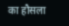का हौसला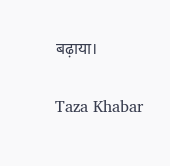बढ़ाया।

Taza Khabar